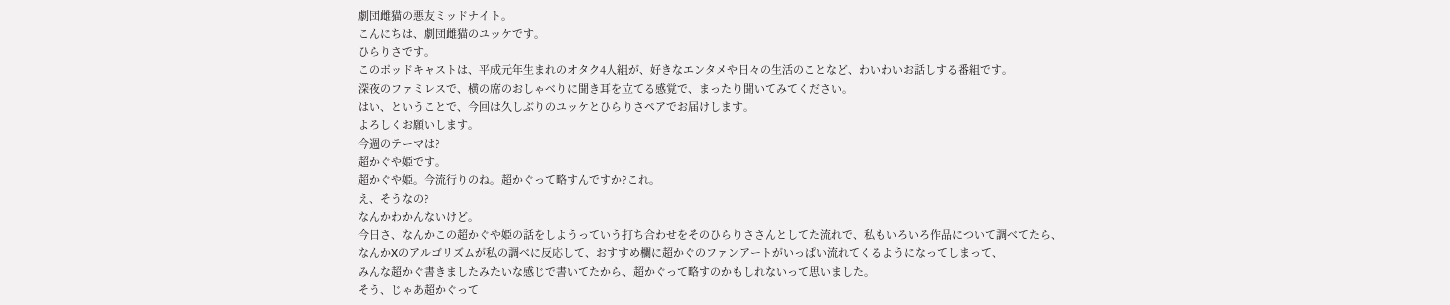劇団雌猫の悪友ミッドナイト。
こんにちは、劇団雌猫のユッケです。
ひらりさです。
このポッドキャストは、平成元年生まれのオタク4人組が、好きなエンタメや日々の生活のことなど、わいわいお話しする番組です。
深夜のファミレスで、横の席のおしゃべりに聞き耳を立てる感覚で、まったり聞いてみてください。
はい、ということで、今回は久しぶりのユッケとひらりさペアでお届けします。
よろしくお願いします。
今週のテーマは?
超かぐや姫です。
超かぐや姫。今流行りのね。超かぐって略すんですか?これ。
え、そうなの?
なんかわかんないけど。
今日さ、なんかこの超かぐや姫の話をしようっていう打ち合わせをそのひらりささんとしてた流れで、私もいろいろ作品について調べてたら、
なんかXのアルゴリズムが私の調べに反応して、おすすめ欄に超かぐのファンアートがいっぱい流れてくるようになってしまって、
みんな超かぐ書きましたみたいな感じで書いてたから、超かぐって略すのかもしれないって思いました。
そう、じゃあ超かぐって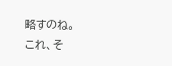略すのね。
これ、そ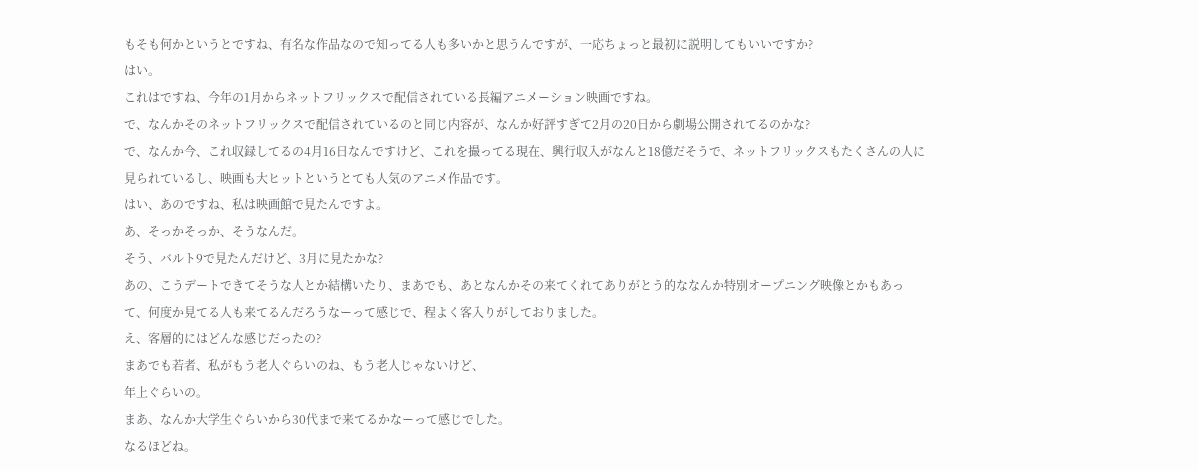もそも何かというとですね、有名な作品なので知ってる人も多いかと思うんですが、一応ちょっと最初に説明してもいいですか?
はい。
これはですね、今年の1月からネットフリックスで配信されている長編アニメーション映画ですね。
で、なんかそのネットフリックスで配信されているのと同じ内容が、なんか好評すぎて2月の20日から劇場公開されてるのかな?
で、なんか今、これ収録してるの4月16日なんですけど、これを撮ってる現在、興行収入がなんと18億だそうで、ネットフリックスもたくさんの人に見られているし、映画も大ヒットというとても人気のアニメ作品です。
はい、あのですね、私は映画館で見たんですよ。
あ、そっかそっか、そうなんだ。
そう、バルト9で見たんだけど、3月に見たかな?
あの、こうデートできてそうな人とか結構いたり、まあでも、あとなんかその来てくれてありがとう的ななんか特別オープニング映像とかもあって、何度か見てる人も来てるんだろうなーって感じで、程よく客入りがしておりました。
え、客層的にはどんな感じだったの?
まあでも若者、私がもう老人ぐらいのね、もう老人じゃないけど、
年上ぐらいの。
まあ、なんか大学生ぐらいから30代まで来てるかなーって感じでした。
なるほどね。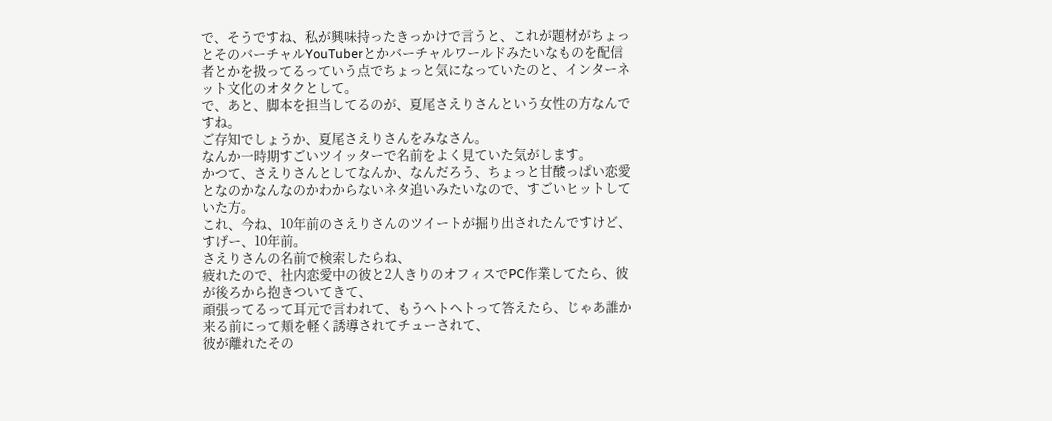で、そうですね、私が興味持ったきっかけで言うと、これが題材がちょっとそのバーチャルYouTuberとかバーチャルワールドみたいなものを配信者とかを扱ってるっていう点でちょっと気になっていたのと、インターネット文化のオタクとして。
で、あと、脚本を担当してるのが、夏尾さえりさんという女性の方なんですね。
ご存知でしょうか、夏尾さえりさんをみなさん。
なんか一時期すごいツイッターで名前をよく見ていた気がします。
かつて、さえりさんとしてなんか、なんだろう、ちょっと甘酸っぱい恋愛となのかなんなのかわからないネタ追いみたいなので、すごいヒットしていた方。
これ、今ね、10年前のさえりさんのツイートが掘り出されたんですけど、
すげー、10年前。
さえりさんの名前で検索したらね、
疲れたので、社内恋愛中の彼と2人きりのオフィスでPC作業してたら、彼が後ろから抱きついてきて、
頑張ってるって耳元で言われて、もうヘトヘトって答えたら、じゃあ誰か来る前にって頬を軽く誘導されてチューされて、
彼が離れたその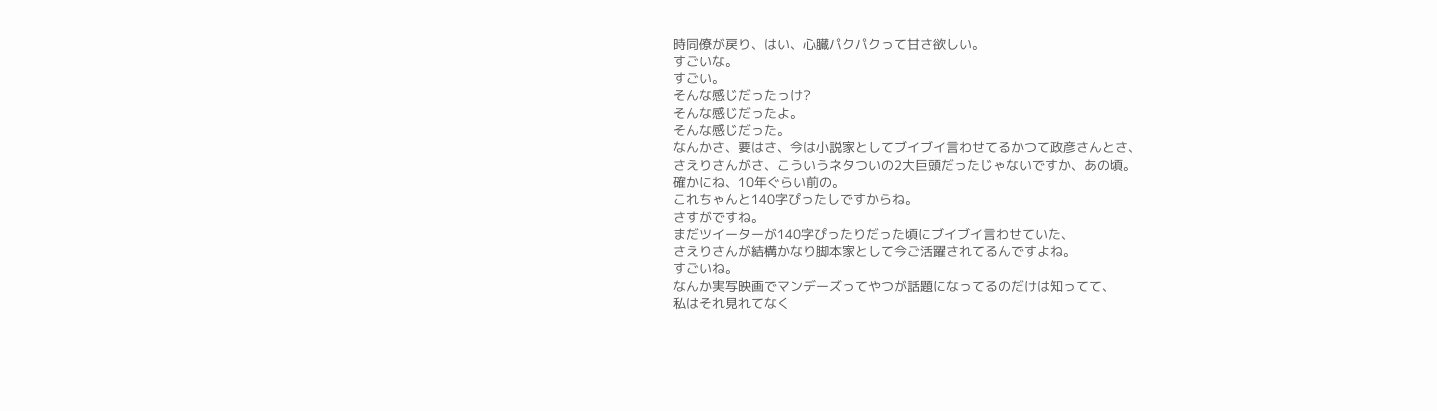時同僚が戻り、はい、心臓パクパクって甘さ欲しい。
すごいな。
すごい。
そんな感じだったっけ?
そんな感じだったよ。
そんな感じだった。
なんかさ、要はさ、今は小説家としてブイブイ言わせてるかつて政彦さんとさ、
さえりさんがさ、こういうネタついの2大巨頭だったじゃないですか、あの頃。
確かにね、10年ぐらい前の。
これちゃんと140字ぴったしですからね。
さすがですね。
まだツイーターが140字ぴったりだった頃にブイブイ言わせていた、
さえりさんが結構かなり脚本家として今ご活躍されてるんですよね。
すごいね。
なんか実写映画でマンデーズってやつが話題になってるのだけは知ってて、
私はそれ見れてなく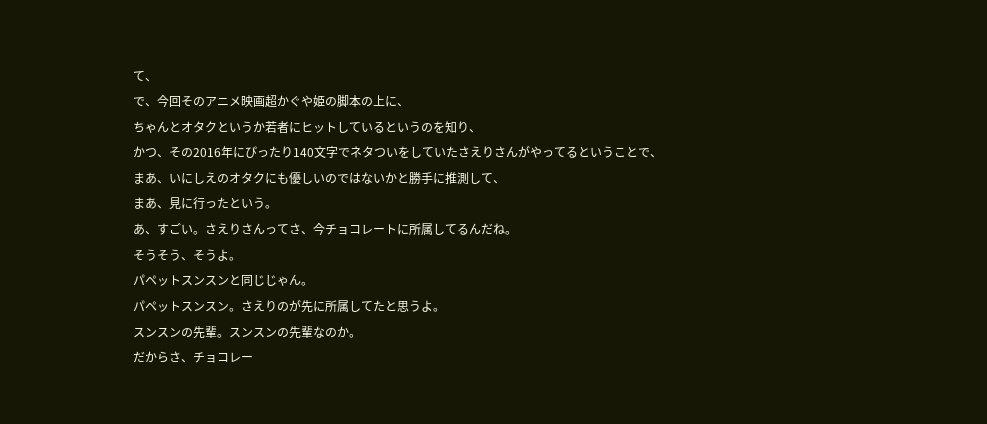て、
で、今回そのアニメ映画超かぐや姫の脚本の上に、
ちゃんとオタクというか若者にヒットしているというのを知り、
かつ、その2016年にぴったり140文字でネタついをしていたさえりさんがやってるということで、
まあ、いにしえのオタクにも優しいのではないかと勝手に推測して、
まあ、見に行ったという。
あ、すごい。さえりさんってさ、今チョコレートに所属してるんだね。
そうそう、そうよ。
パペットスンスンと同じじゃん。
パペットスンスン。さえりのが先に所属してたと思うよ。
スンスンの先輩。スンスンの先輩なのか。
だからさ、チョコレー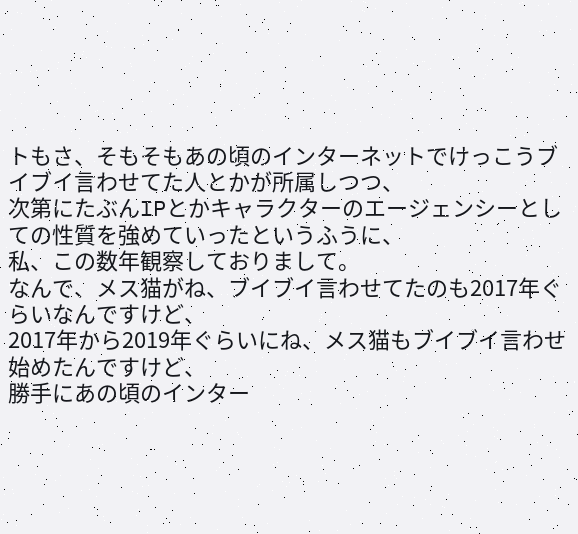トもさ、そもそもあの頃のインターネットでけっこうブイブイ言わせてた人とかが所属しつつ、
次第にたぶんIPとかキャラクターのエージェンシーとしての性質を強めていったというふうに、
私、この数年観察しておりまして。
なんで、メス猫がね、ブイブイ言わせてたのも2017年ぐらいなんですけど、
2017年から2019年ぐらいにね、メス猫もブイブイ言わせ始めたんですけど、
勝手にあの頃のインター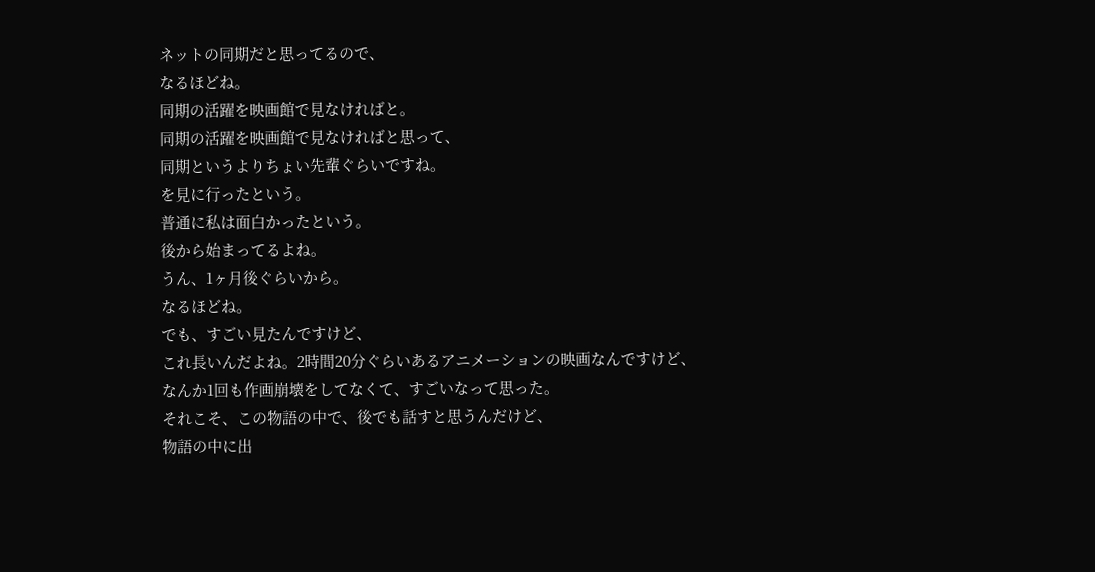ネットの同期だと思ってるので、
なるほどね。
同期の活躍を映画館で見なければと。
同期の活躍を映画館で見なければと思って、
同期というよりちょい先輩ぐらいですね。
を見に行ったという。
普通に私は面白かったという。
後から始まってるよね。
うん、1ヶ月後ぐらいから。
なるほどね。
でも、すごい見たんですけど、
これ長いんだよね。2時間20分ぐらいあるアニメーションの映画なんですけど、
なんか1回も作画崩壊をしてなくて、すごいなって思った。
それこそ、この物語の中で、後でも話すと思うんだけど、
物語の中に出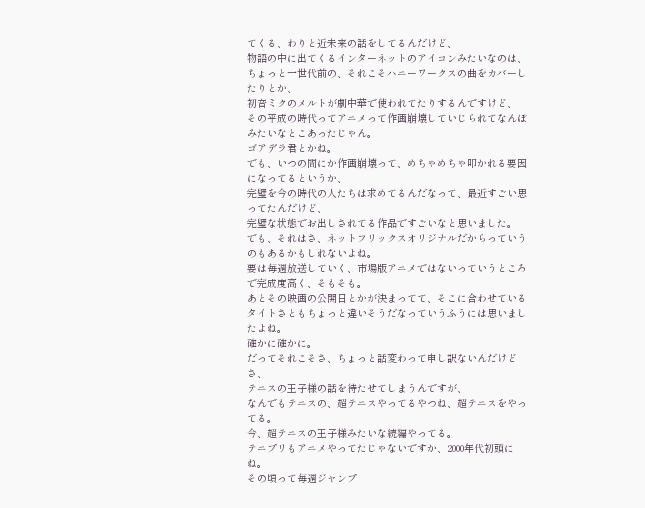てくる、わりと近未来の話をしてるんだけど、
物語の中に出てくるインターネットのアイコンみたいなのは、
ちょっと一世代前の、それこそハニーワークスの曲をカバーしたりとか、
初音ミクのメルトが劇中華で使われてたりするんですけど、
その平成の時代ってアニメって作画崩壊していじられてなんぼみたいなとこあったじゃん。
ゴアデラ君とかね。
でも、いつの間にか作画崩壊って、めちゃめちゃ叩かれる要因になってるというか、
完璧を今の時代の人たちは求めてるんだなって、最近すごい思ってたんだけど、
完璧な状態でお出しされてる作品ですごいなと思いました。
でも、それはさ、ネットフリックスオリジナルだからっていうのもあるかもしれないよね。
要は毎週放送していく、市場版アニメではないっていうところで完成度高く、そもそも。
あとその映画の公開日とかが決まってて、そこに合わせているタイトさともちょっと違いそうだなっていうふうには思いましたよね。
確かに確かに。
だってそれこそさ、ちょっと話変わって申し訳ないんだけどさ、
テニスの王子様の話を待たせてしまうんですが、
なんでもテニスの、超テニスやってるやつね、超テニスをやってる。
今、超テニスの王子様みたいな続編やってる。
テニプリもアニメやってたじゃないですか、2000年代初頭にね。
その頃って毎週ジャンプ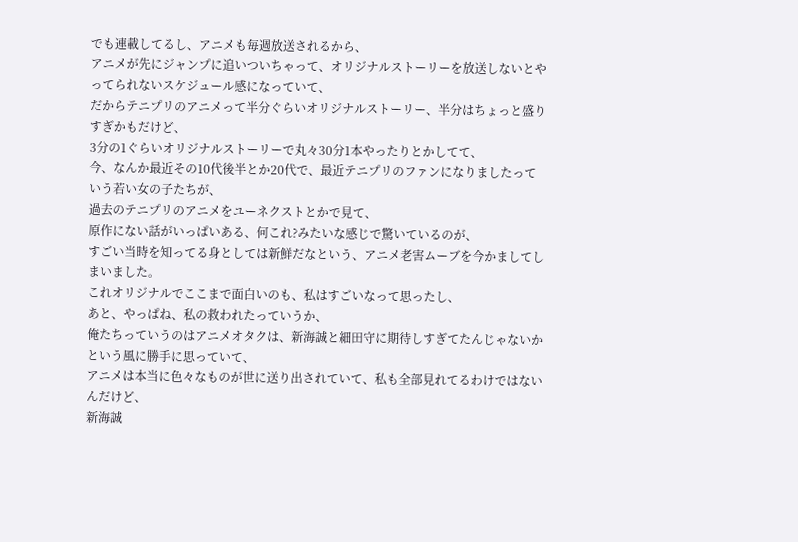でも連載してるし、アニメも毎週放送されるから、
アニメが先にジャンプに追いついちゃって、オリジナルストーリーを放送しないとやってられないスケジュール感になっていて、
だからテニプリのアニメって半分ぐらいオリジナルストーリー、半分はちょっと盛りすぎかもだけど、
3分の1ぐらいオリジナルストーリーで丸々30分1本やったりとかしてて、
今、なんか最近その10代後半とか20代で、最近テニプリのファンになりましたっていう若い女の子たちが、
過去のテニプリのアニメをユーネクストとかで見て、
原作にない話がいっぱいある、何これ?みたいな感じで驚いているのが、
すごい当時を知ってる身としては新鮮だなという、アニメ老害ムーブを今かましてしまいました。
これオリジナルでここまで面白いのも、私はすごいなって思ったし、
あと、やっぱね、私の救われたっていうか、
俺たちっていうのはアニメオタクは、新海誠と細田守に期待しすぎてたんじゃないかという風に勝手に思っていて、
アニメは本当に色々なものが世に送り出されていて、私も全部見れてるわけではないんだけど、
新海誠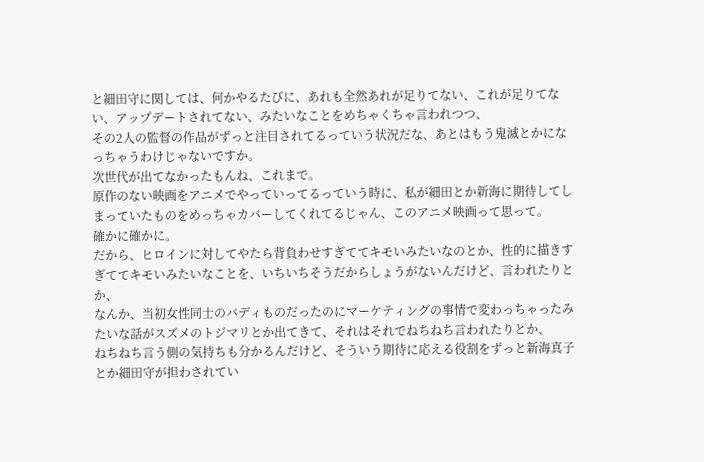と細田守に関しては、何かやるたびに、あれも全然あれが足りてない、これが足りてない、アップデートされてない、みたいなことをめちゃくちゃ言われつつ、
その2人の監督の作品がずっと注目されてるっていう状況だな、あとはもう鬼滅とかになっちゃうわけじゃないですか。
次世代が出てなかったもんね、これまで。
原作のない映画をアニメでやっていってるっていう時に、私が細田とか新海に期待してしまっていたものをめっちゃカバーしてくれてるじゃん、このアニメ映画って思って。
確かに確かに。
だから、ヒロインに対してやたら背負わせすぎててキモいみたいなのとか、性的に描きすぎててキモいみたいなことを、いちいちそうだからしょうがないんだけど、言われたりとか、
なんか、当初女性同士のバディものだったのにマーケティングの事情で変わっちゃったみたいな話がスズメのトジマリとか出てきて、それはそれでねちねち言われたりとか、
ねちねち言う側の気持ちも分かるんだけど、そういう期待に応える役割をずっと新海真子とか細田守が担わされてい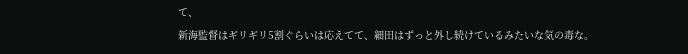て、
新海監督はギリギリ5割ぐらいは応えてて、細田はずっと外し続けているみたいな気の毒な。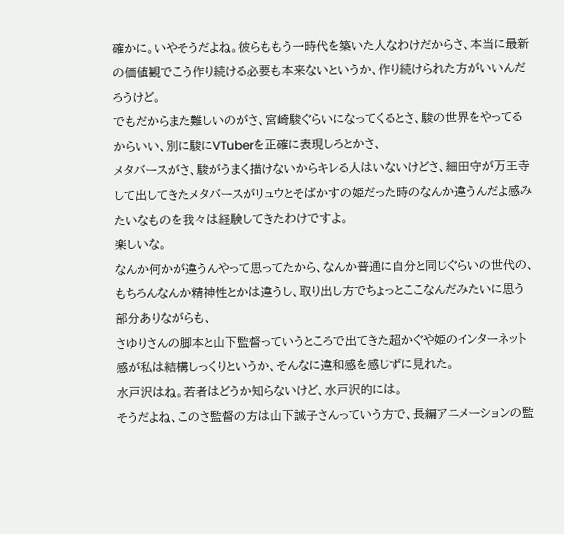確かに。いやそうだよね。彼らももう一時代を築いた人なわけだからさ、本当に最新の価値観でこう作り続ける必要も本来ないというか、作り続けられた方がいいんだろうけど。
でもだからまた難しいのがさ、宮崎駿ぐらいになってくるとさ、駿の世界をやってるからいい、別に駿にVTuberを正確に表現しろとかさ、
メタバースがさ、駿がうまく描けないからキレる人はいないけどさ、細田守が万王寺して出してきたメタバースがリュウとそばかすの姫だった時のなんか違うんだよ感みたいなものを我々は経験してきたわけですよ。
楽しいな。
なんか何かが違うんやって思ってたから、なんか普通に自分と同じぐらいの世代の、もちろんなんか精神性とかは違うし、取り出し方でちょっとここなんだみたいに思う部分ありながらも、
さゆりさんの脚本と山下監督っていうところで出てきた超かぐや姫のインターネット感が私は結構しっくりというか、そんなに違和感を感じずに見れた。
水戸沢はね。若者はどうか知らないけど、水戸沢的には。
そうだよね、このさ監督の方は山下誠子さんっていう方で、長編アニメーションの監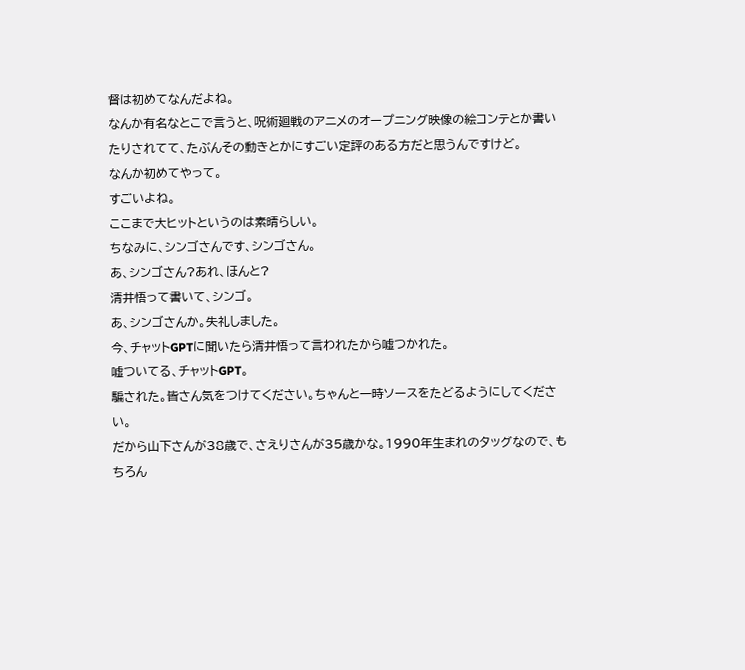督は初めてなんだよね。
なんか有名なとこで言うと、呪術廻戦のアニメのオープニング映像の絵コンテとか書いたりされてて、たぶんその動きとかにすごい定評のある方だと思うんですけど。
なんか初めてやって。
すごいよね。
ここまで大ヒットというのは素晴らしい。
ちなみに、シンゴさんです、シンゴさん。
あ、シンゴさん?あれ、ほんと?
清井悟って書いて、シンゴ。
あ、シンゴさんか。失礼しました。
今、チャットGPTに聞いたら清井悟って言われたから嘘つかれた。
嘘ついてる、チャットGPT。
騙された。皆さん気をつけてください。ちゃんと一時ソースをたどるようにしてください。
だから山下さんが38歳で、さえりさんが35歳かな。1990年生まれのタッグなので、もちろん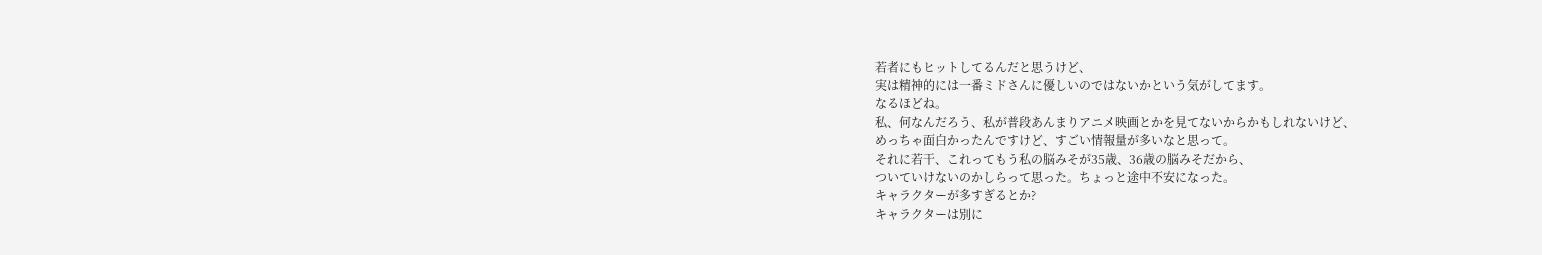若者にもヒットしてるんだと思うけど、
実は精神的には一番ミドさんに優しいのではないかという気がしてます。
なるほどね。
私、何なんだろう、私が普段あんまりアニメ映画とかを見てないからかもしれないけど、
めっちゃ面白かったんですけど、すごい情報量が多いなと思って。
それに若干、これってもう私の脳みそが35歳、36歳の脳みそだから、
ついていけないのかしらって思った。ちょっと途中不安になった。
キャラクターが多すぎるとか?
キャラクターは別に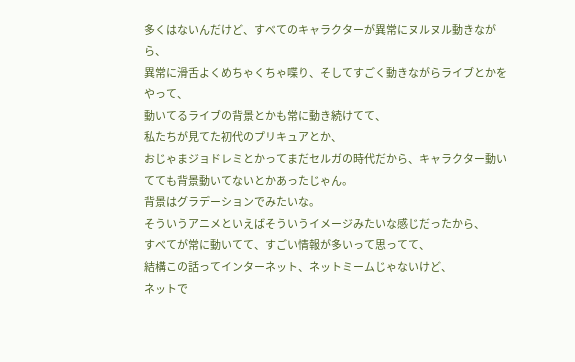多くはないんだけど、すべてのキャラクターが異常にヌルヌル動きながら、
異常に滑舌よくめちゃくちゃ喋り、そしてすごく動きながらライブとかをやって、
動いてるライブの背景とかも常に動き続けてて、
私たちが見てた初代のプリキュアとか、
おじゃまジョドレミとかってまだセルガの時代だから、キャラクター動いてても背景動いてないとかあったじゃん。
背景はグラデーションでみたいな。
そういうアニメといえばそういうイメージみたいな感じだったから、
すべてが常に動いてて、すごい情報が多いって思ってて、
結構この話ってインターネット、ネットミームじゃないけど、
ネットで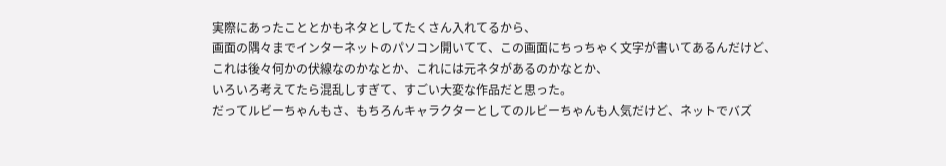実際にあったこととかもネタとしてたくさん入れてるから、
画面の隅々までインターネットのパソコン開いてて、この画面にちっちゃく文字が書いてあるんだけど、
これは後々何かの伏線なのかなとか、これには元ネタがあるのかなとか、
いろいろ考えてたら混乱しすぎて、すごい大変な作品だと思った。
だってルビーちゃんもさ、もちろんキャラクターとしてのルビーちゃんも人気だけど、ネットでバズ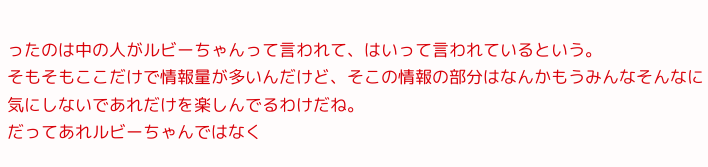ったのは中の人がルビーちゃんって言われて、はいって言われているという。
そもそもここだけで情報量が多いんだけど、そこの情報の部分はなんかもうみんなそんなに気にしないであれだけを楽しんでるわけだね。
だってあれルビーちゃんではなく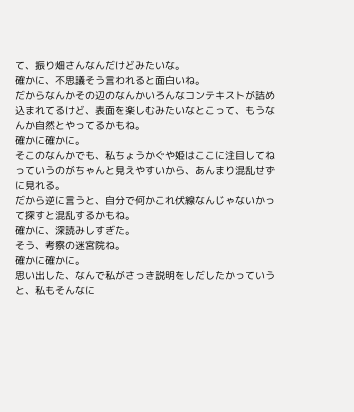て、振り畑さんなんだけどみたいな。
確かに、不思議そう言われると面白いね。
だからなんかその辺のなんかいろんなコンテキストが詰め込まれてるけど、表面を楽しむみたいなとこって、もうなんか自然とやってるかもね。
確かに確かに。
そこのなんかでも、私ちょうかぐや姫はここに注目してねっていうのがちゃんと見えやすいから、あんまり混乱せずに見れる。
だから逆に言うと、自分で何かこれ伏線なんじゃないかって探すと混乱するかもね。
確かに、深読みしすぎた。
そう、考察の迷宮院ね。
確かに確かに。
思い出した、なんで私がさっき説明をしだしたかっていうと、私もそんなに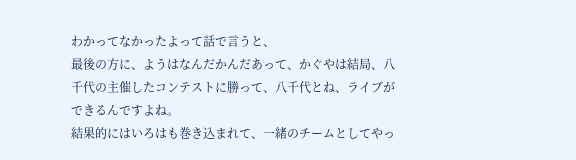わかってなかったよって話で言うと、
最後の方に、ようはなんだかんだあって、かぐやは結局、八千代の主催したコンテストに勝って、八千代とね、ライブができるんですよね。
結果的にはいろはも巻き込まれて、一緒のチームとしてやっ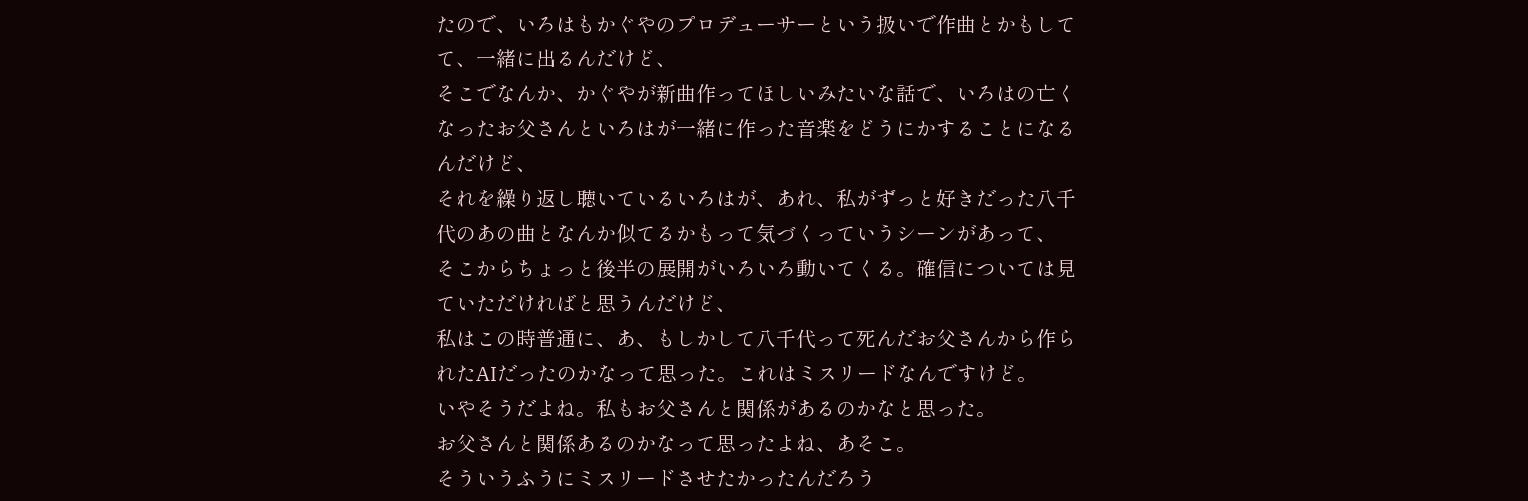たので、いろはもかぐやのプロデューサーという扱いで作曲とかもしてて、一緒に出るんだけど、
そこでなんか、かぐやが新曲作ってほしいみたいな話で、いろはの亡くなったお父さんといろはが一緒に作った音楽をどうにかすることになるんだけど、
それを繰り返し聴いているいろはが、あれ、私がずっと好きだった八千代のあの曲となんか似てるかもって気づくっていうシーンがあって、
そこからちょっと後半の展開がいろいろ動いてくる。確信については見ていただければと思うんだけど、
私はこの時普通に、あ、もしかして八千代って死んだお父さんから作られたAIだったのかなって思った。これはミスリードなんですけど。
いやそうだよね。私もお父さんと関係があるのかなと思った。
お父さんと関係あるのかなって思ったよね、あそこ。
そういうふうにミスリードさせたかったんだろう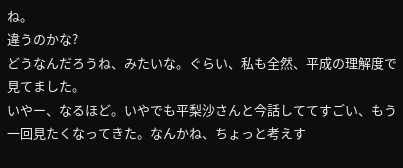ね。
違うのかな?
どうなんだろうね、みたいな。ぐらい、私も全然、平成の理解度で見てました。
いやー、なるほど。いやでも平梨沙さんと今話しててすごい、もう一回見たくなってきた。なんかね、ちょっと考えす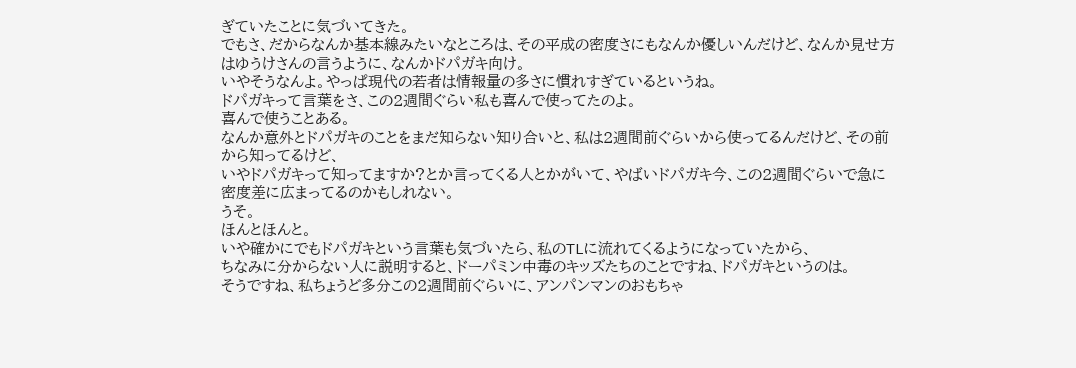ぎていたことに気づいてきた。
でもさ、だからなんか基本線みたいなところは、その平成の密度さにもなんか優しいんだけど、なんか見せ方はゆうけさんの言うように、なんかドパガキ向け。
いやそうなんよ。やっぱ現代の若者は情報量の多さに慣れすぎているというね。
ドパガキって言葉をさ、この2週間ぐらい私も喜んで使ってたのよ。
喜んで使うことある。
なんか意外とドパガキのことをまだ知らない知り合いと、私は2週間前ぐらいから使ってるんだけど、その前から知ってるけど、
いやドパガキって知ってますか?とか言ってくる人とかがいて、やばいドパガキ今、この2週間ぐらいで急に密度差に広まってるのかもしれない。
うそ。
ほんとほんと。
いや確かにでもドパガキという言葉も気づいたら、私のTLに流れてくるようになっていたから、
ちなみに分からない人に説明すると、ドーパミン中毒のキッズたちのことですね、ドパガキというのは。
そうですね、私ちょうど多分この2週間前ぐらいに、アンパンマンのおもちゃ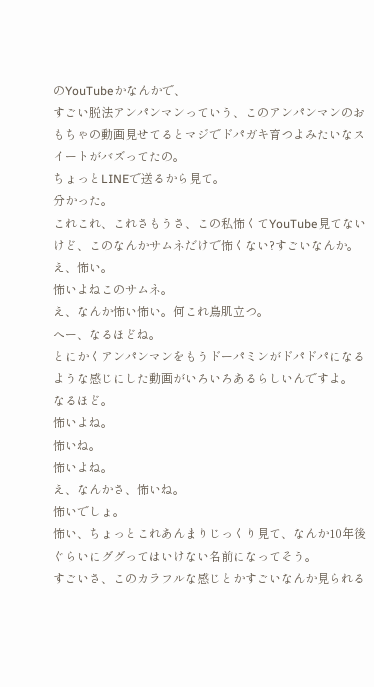のYouTubeかなんかで、
すごい脱法アンパンマンっていう、このアンパンマンのおもちゃの動画見せてるとマジでドパガキ育つよみたいなスイートがバズってたの。
ちょっとLINEで送るから見て。
分かった。
これこれ、これさもうさ、この私怖くてYouTube見てないけど、このなんかサムネだけで怖くない?すごいなんか。
え、怖い。
怖いよねこのサムネ。
え、なんか怖い怖い。何これ鳥肌立つ。
へー、なるほどね。
とにかくアンパンマンをもうドーパミンがドパドパになるような感じにした動画がいろいろあるらしいんですよ。
なるほど。
怖いよね。
怖いね。
怖いよね。
え、なんかさ、怖いね。
怖いでしょ。
怖い、ちょっとこれあんまりじっくり見て、なんか10年後ぐらいにググってはいけない名前になってそう。
すごいさ、このカラフルな感じとかすごいなんか見られる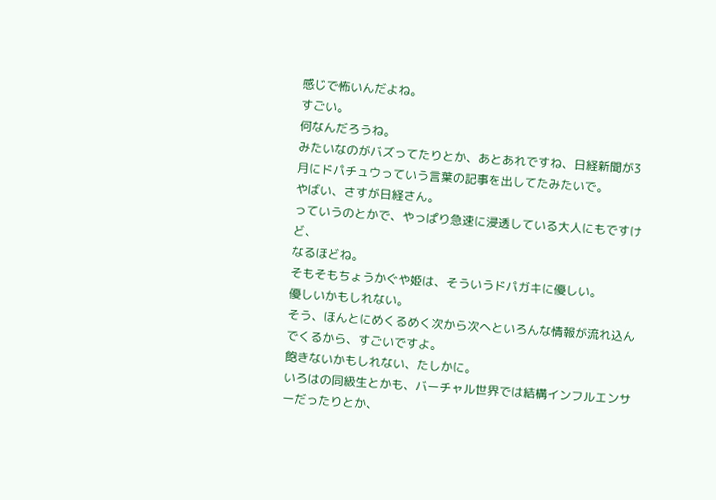感じで怖いんだよね。
すごい。
何なんだろうね。
みたいなのがバズってたりとか、あとあれですね、日経新聞が3月にドパチュウっていう言葉の記事を出してたみたいで。
やばい、さすが日経さん。
っていうのとかで、やっぱり急速に浸透している大人にもですけど、
なるほどね。
そもそもちょうかぐや姫は、そういうドパガキに優しい。
優しいかもしれない。
そう、ほんとにめくるめく次から次へといろんな情報が流れ込んでくるから、すごいですよ。
飽きないかもしれない、たしかに。
いろはの同級生とかも、バーチャル世界では結構インフルエンサーだったりとか、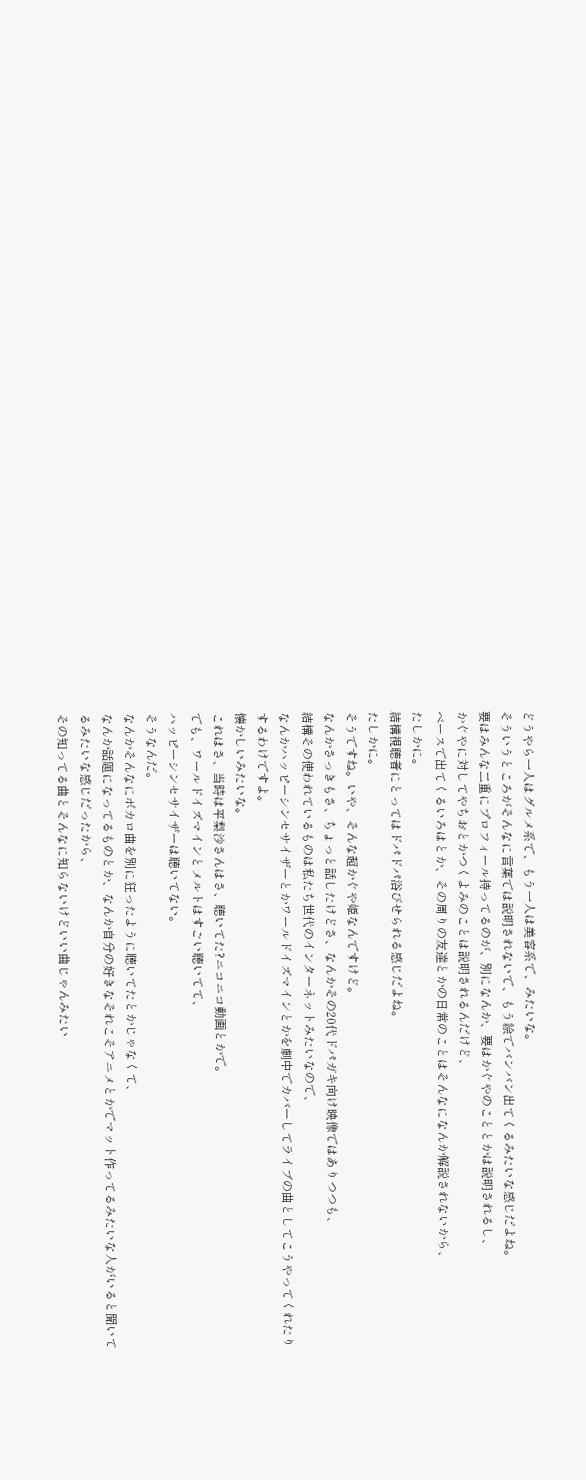どうやら一人はグルメ系で、もう一人は美容系で、みたいな。
そういうところがそんなに言葉では説明されないで、もう絵でバンバン出てくるみたいな感じだよね。
要はみんな二重にプロフィール持ってるのが、別になんか、要はかぐやのこととかは説明されるし、
かぐやに対してやちおとかつくよみのことは説明されるんだけど、
ベースで出てくるいろはとか、その周りの友達とかの日常のことはそんなになんか解説されないから、
たしかに。
結構視聴者にとってはドパドパ浴びせられる感じだよね。
たしかに。
そうですね。いや、そんな超かぐや姫なんですけど。
なんかさっきもさ、ちょっと話したけどさ、なんかその20代ドパガキ向け映像ではありつつも、
結構その使われているものは私たち世代のインターネットみたいなので、
なんかハッピーシンセサイザーとかワールドイズマインとかを劇中でカバーしてライブの曲としてこうやってくれたりするわけですよ。
懐かしいみたいな。
これはさ、当時は平梨沙さんはさ、聴いてた?ニコニコ動画とかで。
でも、ワールドイズマインとメルトはすごい聴いてて、
ハッピーシンセサイザーは聴いてない。
そうなんだ。
なんかそんなにボカロ曲を別に狂ったように聴いてたとかじゃなくて、
なんか話題になってるものとか、なんか自分の好きなそれこそアニメとかでマット作ってるみたいな人がいると聞いてるみたいな感じだったから、
その知ってる曲とそんなに知らないけどいい曲じゃんみたい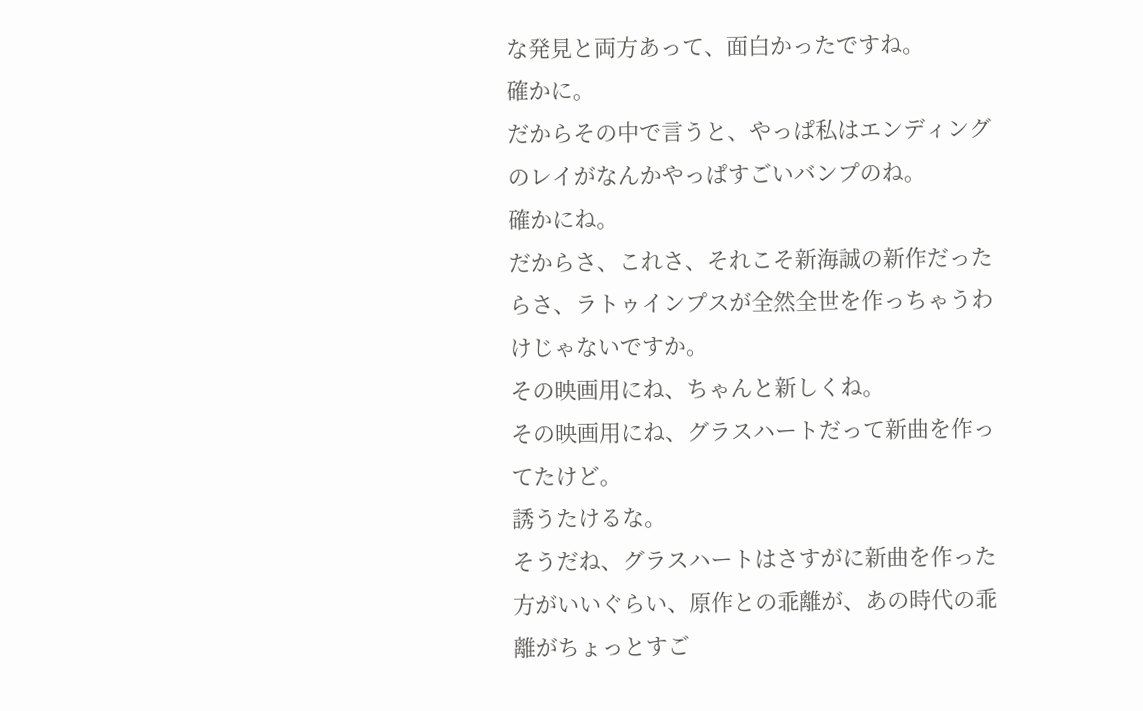な発見と両方あって、面白かったですね。
確かに。
だからその中で言うと、やっぱ私はエンディングのレイがなんかやっぱすごいバンプのね。
確かにね。
だからさ、これさ、それこそ新海誠の新作だったらさ、ラトゥインプスが全然全世を作っちゃうわけじゃないですか。
その映画用にね、ちゃんと新しくね。
その映画用にね、グラスハートだって新曲を作ってたけど。
誘うたけるな。
そうだね、グラスハートはさすがに新曲を作った方がいいぐらい、原作との乖離が、あの時代の乖離がちょっとすご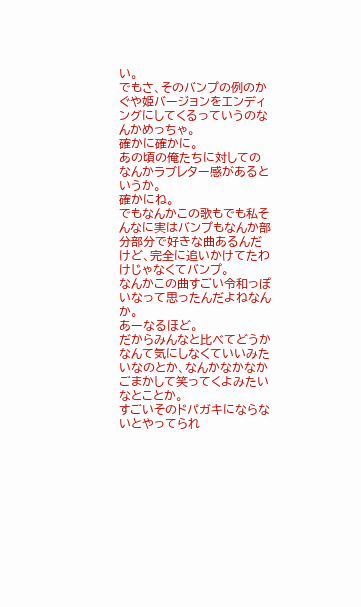い。
でもさ、そのバンプの例のかぐや姫バージョンをエンディングにしてくるっていうのなんかめっちゃ。
確かに確かに。
あの頃の俺たちに対してのなんかラブレター感があるというか。
確かにね。
でもなんかこの歌もでも私そんなに実はバンプもなんか部分部分で好きな曲あるんだけど、完全に追いかけてたわけじゃなくてバンプ。
なんかこの曲すごい令和っぽいなって思ったんだよねなんか。
あーなるほど。
だからみんなと比べてどうかなんて気にしなくていいみたいなのとか、なんかなかなかごまかして笑ってくよみたいなとことか。
すごいそのドパガキにならないとやってられ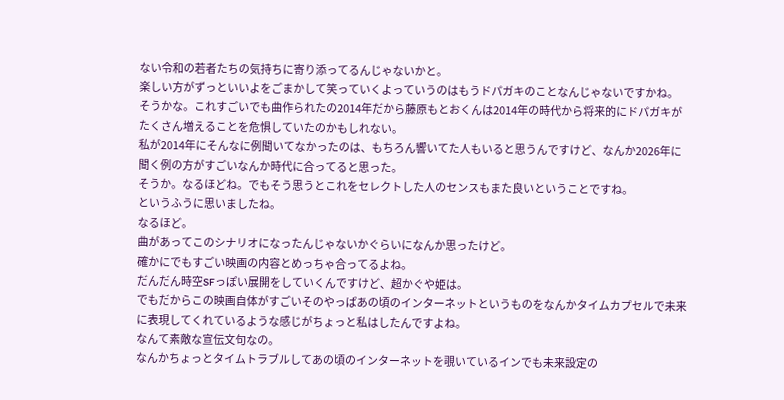ない令和の若者たちの気持ちに寄り添ってるんじゃないかと。
楽しい方がずっといいよをごまかして笑っていくよっていうのはもうドパガキのことなんじゃないですかね。
そうかな。これすごいでも曲作られたの2014年だから藤原もとおくんは2014年の時代から将来的にドパガキがたくさん増えることを危惧していたのかもしれない。
私が2014年にそんなに例聞いてなかったのは、もちろん響いてた人もいると思うんですけど、なんか2026年に聞く例の方がすごいなんか時代に合ってると思った。
そうか。なるほどね。でもそう思うとこれをセレクトした人のセンスもまた良いということですね。
というふうに思いましたね。
なるほど。
曲があってこのシナリオになったんじゃないかぐらいになんか思ったけど。
確かにでもすごい映画の内容とめっちゃ合ってるよね。
だんだん時空SFっぽい展開をしていくんですけど、超かぐや姫は。
でもだからこの映画自体がすごいそのやっぱあの頃のインターネットというものをなんかタイムカプセルで未来に表現してくれているような感じがちょっと私はしたんですよね。
なんて素敵な宣伝文句なの。
なんかちょっとタイムトラブルしてあの頃のインターネットを覗いているインでも未来設定の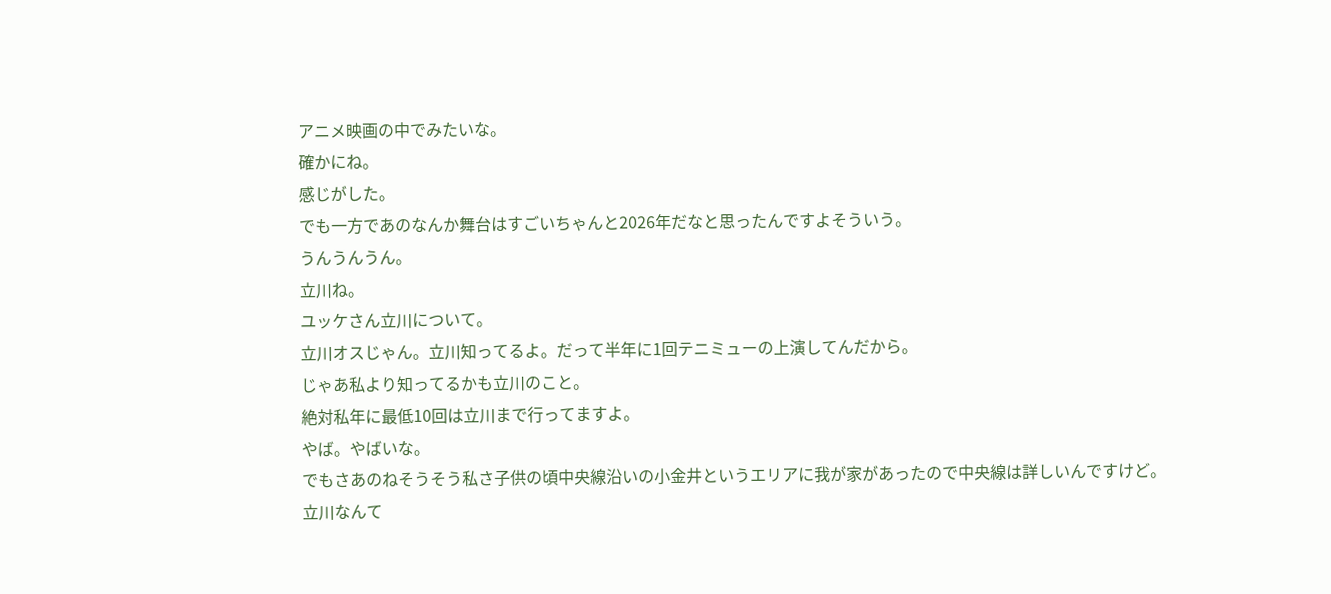アニメ映画の中でみたいな。
確かにね。
感じがした。
でも一方であのなんか舞台はすごいちゃんと2026年だなと思ったんですよそういう。
うんうんうん。
立川ね。
ユッケさん立川について。
立川オスじゃん。立川知ってるよ。だって半年に1回テニミューの上演してんだから。
じゃあ私より知ってるかも立川のこと。
絶対私年に最低10回は立川まで行ってますよ。
やば。やばいな。
でもさあのねそうそう私さ子供の頃中央線沿いの小金井というエリアに我が家があったので中央線は詳しいんですけど。
立川なんて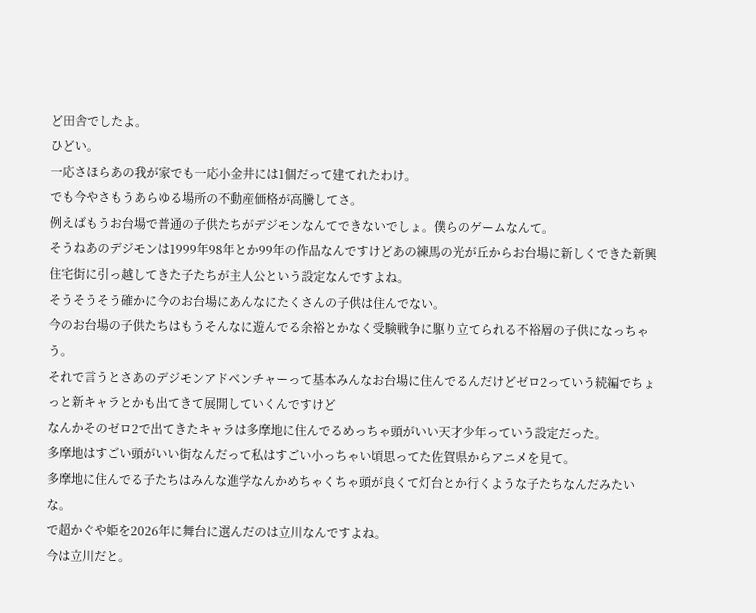ど田舎でしたよ。
ひどい。
一応さほらあの我が家でも一応小金井には1個だって建てれたわけ。
でも今やさもうあらゆる場所の不動産価格が高騰してさ。
例えばもうお台場で普通の子供たちがデジモンなんてできないでしょ。僕らのゲームなんて。
そうねあのデジモンは1999年98年とか99年の作品なんですけどあの練馬の光が丘からお台場に新しくできた新興住宅街に引っ越してきた子たちが主人公という設定なんですよね。
そうそうそう確かに今のお台場にあんなにたくさんの子供は住んでない。
今のお台場の子供たちはもうそんなに遊んでる余裕とかなく受験戦争に駆り立てられる不裕層の子供になっちゃう。
それで言うとさあのデジモンアドベンチャーって基本みんなお台場に住んでるんだけどゼロ2っていう続編でちょっと新キャラとかも出てきて展開していくんですけど
なんかそのゼロ2で出てきたキャラは多摩地に住んでるめっちゃ頭がいい天才少年っていう設定だった。
多摩地はすごい頭がいい街なんだって私はすごい小っちゃい頃思ってた佐賀県からアニメを見て。
多摩地に住んでる子たちはみんな進学なんかめちゃくちゃ頭が良くて灯台とか行くような子たちなんだみたいな。
で超かぐや姫を2026年に舞台に選んだのは立川なんですよね。
今は立川だと。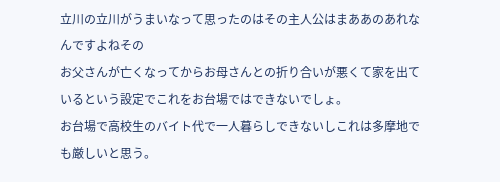立川の立川がうまいなって思ったのはその主人公はまああのあれなんですよねその
お父さんが亡くなってからお母さんとの折り合いが悪くて家を出ているという設定でこれをお台場ではできないでしょ。
お台場で高校生のバイト代で一人暮らしできないしこれは多摩地でも厳しいと思う。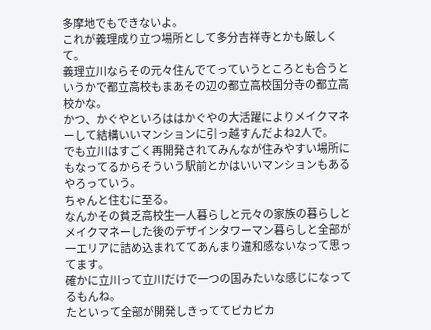多摩地でもできないよ。
これが義理成り立つ場所として多分吉祥寺とかも厳しくて。
義理立川ならその元々住んでてっていうところとも合うというかで都立高校もまあその辺の都立高校国分寺の都立高校かな。
かつ、かぐやといろははかぐやの大活躍によりメイクマネーして結構いいマンションに引っ越すんだよね2人で。
でも立川はすごく再開発されてみんなが住みやすい場所にもなってるからそういう駅前とかはいいマンションもあるやろっていう。
ちゃんと住むに至る。
なんかその貧乏高校生一人暮らしと元々の家族の暮らしとメイクマネーした後のデザインタワーマン暮らしと全部が一エリアに詰め込まれててあんまり違和感ないなって思ってます。
確かに立川って立川だけで一つの国みたいな感じになってるもんね。
たといって全部が開発しきっててピカピカ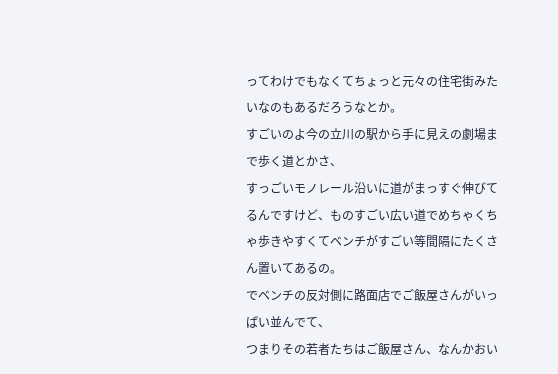ってわけでもなくてちょっと元々の住宅街みたいなのもあるだろうなとか。
すごいのよ今の立川の駅から手に見えの劇場まで歩く道とかさ、
すっごいモノレール沿いに道がまっすぐ伸びてるんですけど、ものすごい広い道でめちゃくちゃ歩きやすくてベンチがすごい等間隔にたくさん置いてあるの。
でベンチの反対側に路面店でご飯屋さんがいっぱい並んでて、
つまりその若者たちはご飯屋さん、なんかおい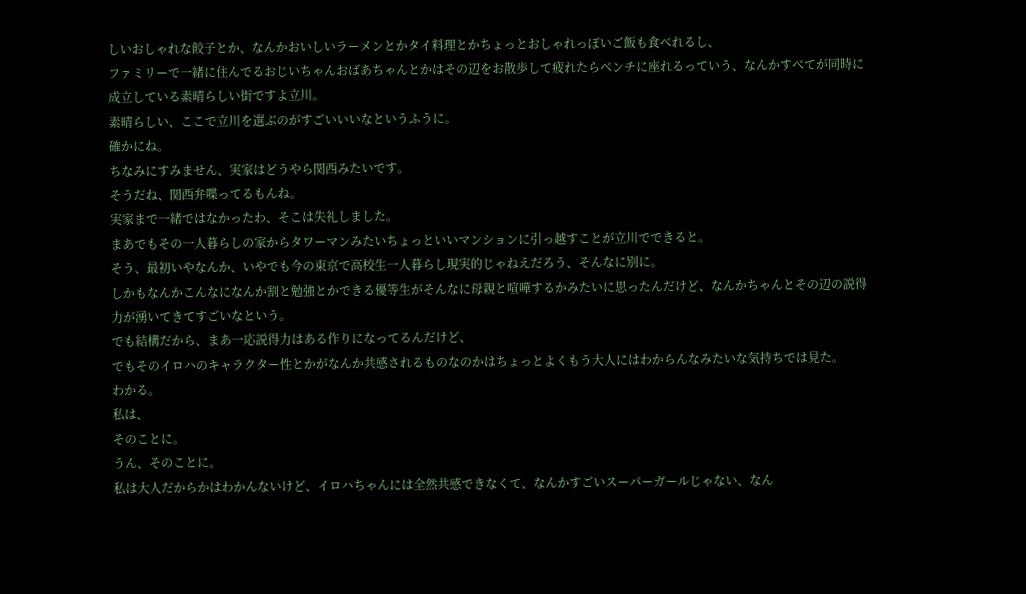しいおしゃれな餃子とか、なんかおいしいラーメンとかタイ料理とかちょっとおしゃれっぽいご飯も食べれるし、
ファミリーで一緒に住んでるおじいちゃんおばあちゃんとかはその辺をお散歩して疲れたらベンチに座れるっていう、なんかすべてが同時に成立している素晴らしい街ですよ立川。
素晴らしい、ここで立川を選ぶのがすごいいいなというふうに。
確かにね。
ちなみにすみません、実家はどうやら関西みたいです。
そうだね、関西弁喋ってるもんね。
実家まで一緒ではなかったわ、そこは失礼しました。
まあでもその一人暮らしの家からタワーマンみたいちょっといいマンションに引っ越すことが立川でできると。
そう、最初いやなんか、いやでも今の東京で高校生一人暮らし現実的じゃねえだろう、そんなに別に。
しかもなんかこんなになんか割と勉強とかできる優等生がそんなに母親と喧嘩するかみたいに思ったんだけど、なんかちゃんとその辺の説得力が湧いてきてすごいなという。
でも結構だから、まあ一応説得力はある作りになってるんだけど、
でもそのイロハのキャラクター性とかがなんか共感されるものなのかはちょっとよくもう大人にはわからんなみたいな気持ちでは見た。
わかる。
私は、
そのことに。
うん、そのことに。
私は大人だからかはわかんないけど、イロハちゃんには全然共感できなくて、なんかすごいスーパーガールじゃない、なん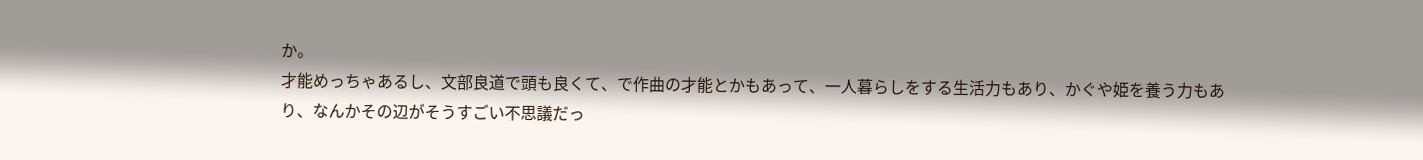か。
才能めっちゃあるし、文部良道で頭も良くて、で作曲の才能とかもあって、一人暮らしをする生活力もあり、かぐや姫を養う力もあり、なんかその辺がそうすごい不思議だっ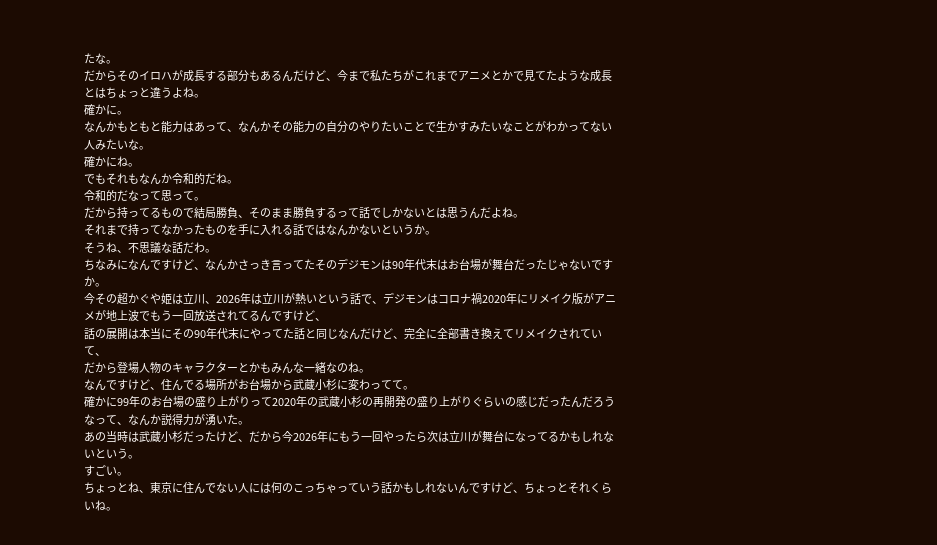たな。
だからそのイロハが成長する部分もあるんだけど、今まで私たちがこれまでアニメとかで見てたような成長とはちょっと違うよね。
確かに。
なんかもともと能力はあって、なんかその能力の自分のやりたいことで生かすみたいなことがわかってない人みたいな。
確かにね。
でもそれもなんか令和的だね。
令和的だなって思って。
だから持ってるもので結局勝負、そのまま勝負するって話でしかないとは思うんだよね。
それまで持ってなかったものを手に入れる話ではなんかないというか。
そうね、不思議な話だわ。
ちなみになんですけど、なんかさっき言ってたそのデジモンは90年代末はお台場が舞台だったじゃないですか。
今その超かぐや姫は立川、2026年は立川が熱いという話で、デジモンはコロナ禍2020年にリメイク版がアニメが地上波でもう一回放送されてるんですけど、
話の展開は本当にその90年代末にやってた話と同じなんだけど、完全に全部書き換えてリメイクされていて、
だから登場人物のキャラクターとかもみんな一緒なのね。
なんですけど、住んでる場所がお台場から武蔵小杉に変わってて。
確かに99年のお台場の盛り上がりって2020年の武蔵小杉の再開発の盛り上がりぐらいの感じだったんだろうなって、なんか説得力が湧いた。
あの当時は武蔵小杉だったけど、だから今2026年にもう一回やったら次は立川が舞台になってるかもしれないという。
すごい。
ちょっとね、東京に住んでない人には何のこっちゃっていう話かもしれないんですけど、ちょっとそれくらいね。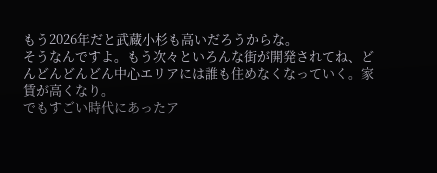もう2026年だと武蔵小杉も高いだろうからな。
そうなんですよ。もう次々といろんな街が開発されてね、どんどんどんどん中心エリアには誰も住めなくなっていく。家賃が高くなり。
でもすごい時代にあったア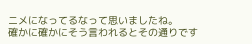ニメになってるなって思いましたね。
確かに確かにそう言われるとその通りです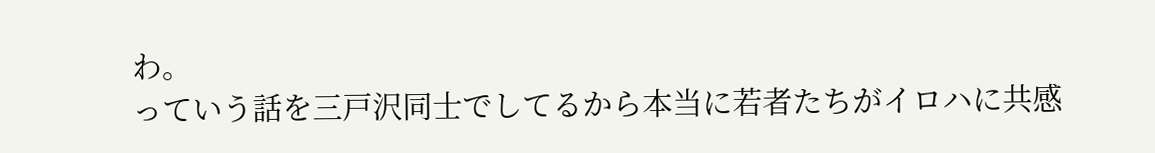わ。
っていう話を三戸沢同士でしてるから本当に若者たちがイロハに共感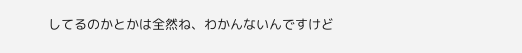してるのかとかは全然ね、わかんないんですけど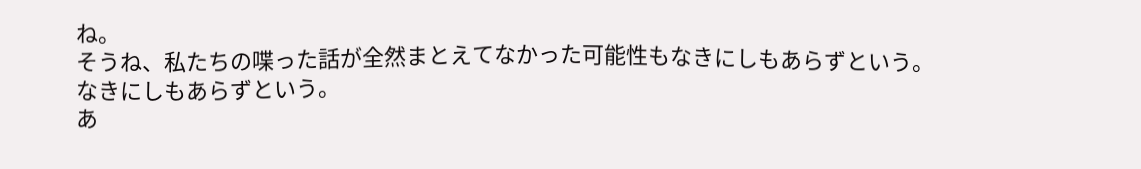ね。
そうね、私たちの喋った話が全然まとえてなかった可能性もなきにしもあらずという。
なきにしもあらずという。
あ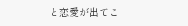と恋愛が出てこ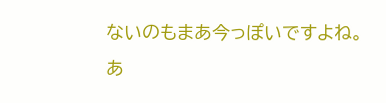ないのもまあ今っぽいですよね。
あ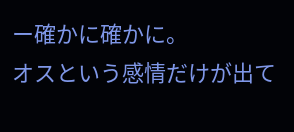ー確かに確かに。
オスという感情だけが出て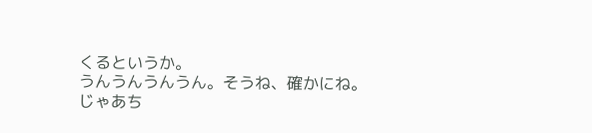くるというか。
うんうんうんうん。そうね、確かにね。
じゃあち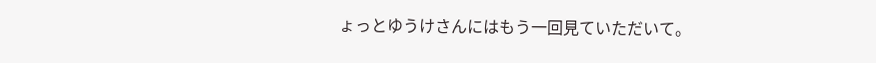ょっとゆうけさんにはもう一回見ていただいて。